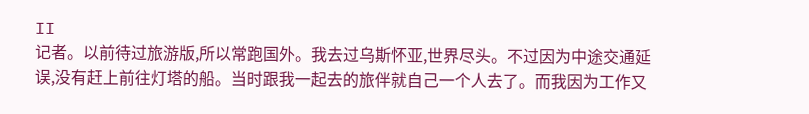II
记者。以前待过旅游版,所以常跑国外。我去过乌斯怀亚,世界尽头。不过因为中途交通延误,没有赶上前往灯塔的船。当时跟我一起去的旅伴就自己一个人去了。而我因为工作又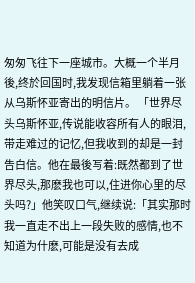匆匆飞往下一座城市。大概一个半月後,终於回国时,我发现信箱里躺着一张从乌斯怀亚寄出的明信片。 「世界尽头乌斯怀亚,传说能收容所有人的眼泪,带走难过的记忆,但我收到的却是一封告白信。他在最後写着:既然都到了世界尽头,那麽我也可以,住进你心里的尽头吗?」他笑叹口气,继续说:「其实那时我一直走不出上一段失败的感情,也不知道为什麽,可能是没有去成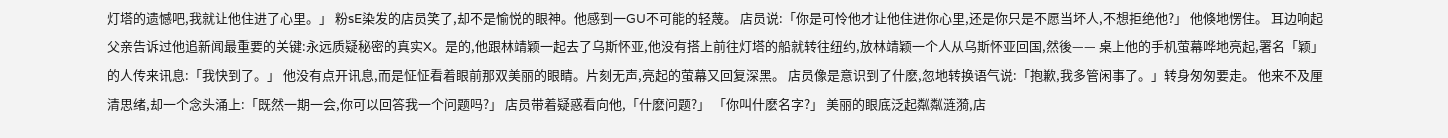灯塔的遗憾吧,我就让他住进了心里。」 粉sE染发的店员笑了,却不是愉悦的眼神。他感到一GU不可能的轻蔑。 店员说:「你是可怜他才让他住进你心里,还是你只是不愿当坏人,不想拒绝他?」 他倏地愣住。 耳边响起父亲告诉过他追新闻最重要的关键:永远质疑秘密的真实X。是的,他跟林靖颖一起去了乌斯怀亚,他没有搭上前往灯塔的船就转往纽约,放林靖颖一个人从乌斯怀亚回国,然後—— 桌上他的手机萤幕哗地亮起,署名「颖」的人传来讯息:「我快到了。」 他没有点开讯息,而是怔怔看着眼前那双美丽的眼睛。片刻无声,亮起的萤幕又回复深黑。 店员像是意识到了什麽,忽地转换语气说:「抱歉,我多管闲事了。」转身匆匆要走。 他来不及厘清思绪,却一个念头涌上:「既然一期一会,你可以回答我一个问题吗?」 店员带着疑惑看向他,「什麽问题?」 「你叫什麽名字?」 美丽的眼底泛起粼粼涟漪,店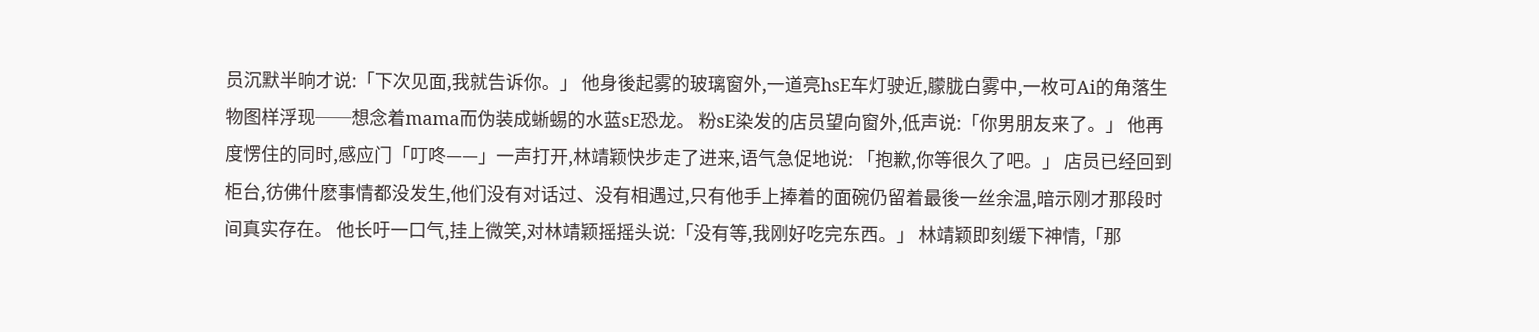员沉默半晌才说:「下次见面,我就告诉你。」 他身後起雾的玻璃窗外,一道亮hsE车灯驶近,朦胧白雾中,一枚可Ai的角落生物图样浮现──想念着mama而伪装成蜥蜴的水蓝sE恐龙。 粉sE染发的店员望向窗外,低声说:「你男朋友来了。」 他再度愣住的同时,感应门「叮咚——」一声打开,林靖颖快步走了进来,语气急促地说: 「抱歉,你等很久了吧。」 店员已经回到柜台,彷佛什麽事情都没发生,他们没有对话过、没有相遇过,只有他手上捧着的面碗仍留着最後一丝余温,暗示刚才那段时间真实存在。 他长吁一口气,挂上微笑,对林靖颖摇摇头说:「没有等,我刚好吃完东西。」 林靖颖即刻缓下神情,「那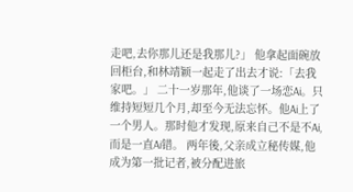走吧,去你那儿还是我那儿?」 他拿起面碗放回柜台,和林靖颖一起走了出去才说:「去我家吧。」 二十一岁那年,他谈了一场恋Ai。只维持短短几个月,却至今无法忘怀。他Ai上了一个男人。那时他才发现,原来自己不是不Ai,而是一直Ai错。 两年後,父亲成立秘传媒,他成为第一批记者,被分配进旅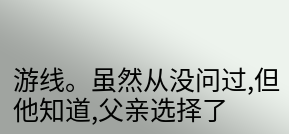游线。虽然从没问过,但他知道,父亲选择了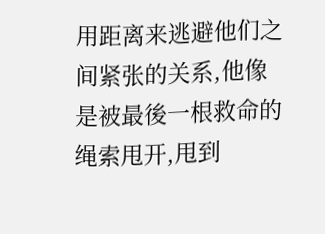用距离来逃避他们之间紧张的关系,他像是被最後一根救命的绳索甩开,甩到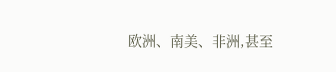欧洲、南美、非洲,甚至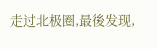走过北极圈,最後发现,